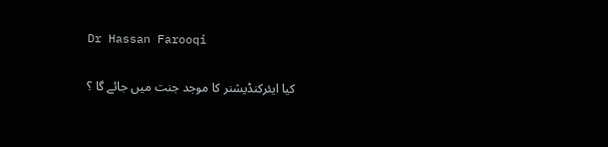Dr Hassan Farooqi

کیا ایئرکنڈیشنر کا موجد جنت میں جائے گا ؟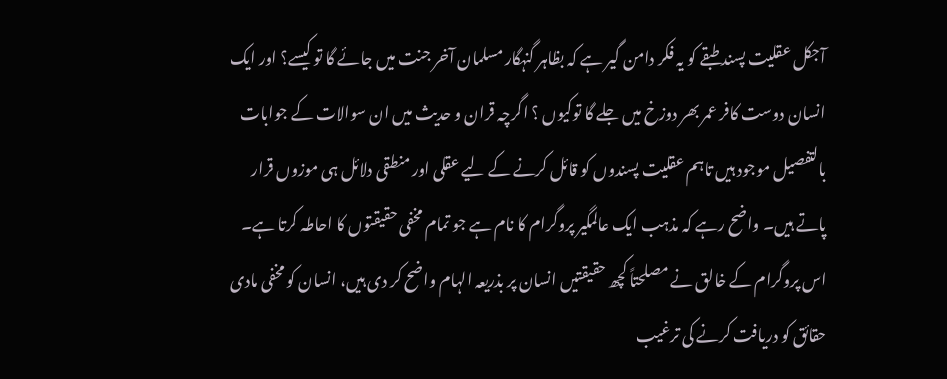آجکل عقلیت پسند طبقے کو یہ فکر دامن گیر ہے کہ بظاہر گنہگار مسلمان آخر جنت میں جائے گا تو کیسے؟ اور ایک انسان دوست کافر عمر بھر دوزخ میں جلے گا توکیوں ؟ اگرچہ قران و حدیث میں ان سوالات کے جوابات بالتفصیل موجود ہیں تاہم عقلیت پسندوں کو قائل کرنے کے لیے عقلی اور منطقی دلائل ہی موزوں قرار پاتے ہیں۔ واضح رہے کہ مذہب ایک عالمگیر پروگرام کا نام ہے جو تمام مخفی حقیقتوں کا احاطہ کرتا ہے۔ اس پروگرام کے خالق نے مصلحتاً کچھ حقیقتیں انسان پر بذریعہ الہام واضح کر دی ہیں، انسان کو مخفی مادی حقائق کو دریافت کرنے کی ترغیب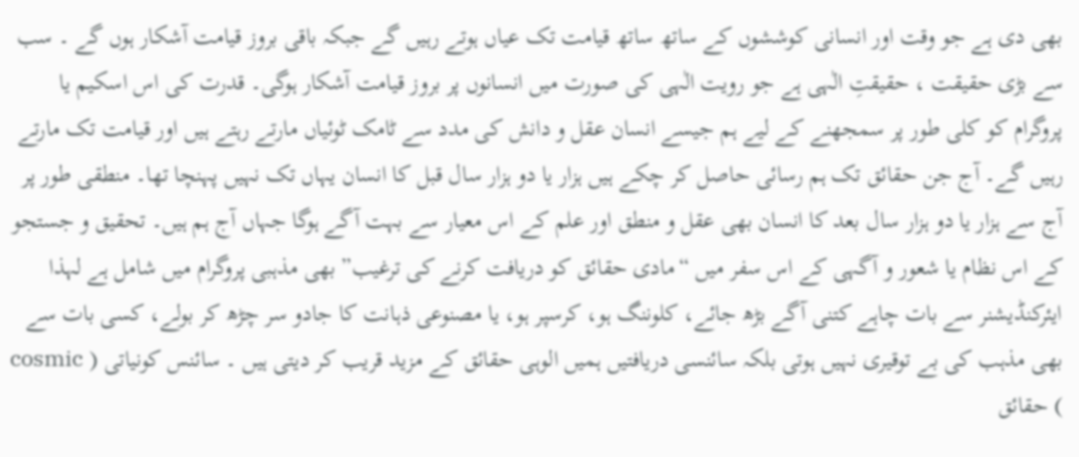بھی دی ہے جو وقت اور انسانی کوششوں کے ساتھ ساتھ قیامت تک عیاں ہوتے رہیں گے جبکہ باقی بروز قیامت آشکار ہوں گے ۔ سب سے بڑی حقیقت ، حقیقتِ الٰہی ہے جو رویت الٰہی کی صورت میں انسانوں پر بروز قیامت آشکار ہوگی۔ قدرت کی اس اسکیم یا پروگرام کو کلی طور پر سمجھنے کے لیے ہم جیسے انسان عقل و دانش کی مدد سے ٹامک ٹوئیاں مارتے رہتے ہیں اور قیامت تک مارتے رہیں گے۔ آج جن حقائق تک ہم رسائی حاصل کر چکے ہیں ہزار یا دو ہزار سال قبل کا انسان یہاں تک نہیں پہنچا تھا۔ منطقی طور پر آج سے ہزار یا دو ہزار سال بعد کا انسان بھی عقل و منطق اور علم کے اس معیار سے بہت آگے ہوگا جہاں آج ہم ہیں۔ تحقیق و جستجو کے اس نظام یا شعور و آگہی کے اس سفر میں “مادی حقائق کو دریافت کرنے کی ترغیب” بھی مذہبی پروگرام میں شامل ہے لہذا ایئرکنڈیشنر سے بات چاہے کتنی آگے بڑھ جائے، کلوننگ ہو، کرسپر ہو، یا مصنوعی ذہانت کا جادو سر چڑھ کر بولے، کسی بات سے بھی مذہب کی بے توقیری نہیں ہوتی بلکہ سائنسی دریافتیں ہمیں الوہی حقائق کے مزید قریب کر دیتی ہیں ۔ سائنس کونیاتی ( cosmic ) حقائق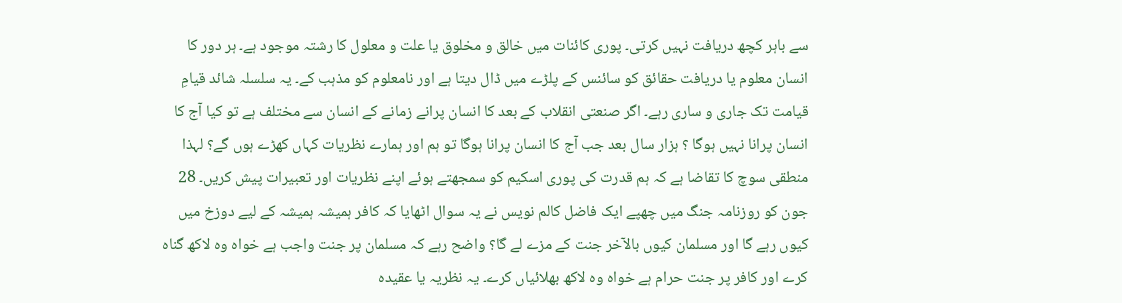سے باہر کچھ دریافت نہیں کرتی۔ پوری کائنات میں خالق و مخلوق یا علت و معلول کا رشتہ موجود ہے۔ ہر دور کا انسان معلوم یا دریافت حقائق کو سائنس کے پلڑے میں ڈال دیتا ہے اور نامعلوم کو مذہب کے۔ یہ سلسلہ شائد قیامِ قیامت تک جاری و ساری رہے۔ اگر صنعتی انقلاب کے بعد کا انسان پرانے زمانے کے انسان سے مختلف ہے تو کیا آج کا انسان پرانا نہیں ہوگا ؟ ہزار سال بعد جب آج کا انسان پرانا ہوگا تو ہم اور ہمارے نظریات کہاں کھڑے ہوں گے؟ لہذا منطقی سوچ کا تقاضا ہے کہ ہم قدرت کی پوری اسکیم کو سمجھتے ہوئے اپنے نظریات اور تعبیرات پیش کریں۔ 28 جون کو روزنامہ جنگ میں چھپے ایک فاضل کالم نویس نے یہ سوال اٹھایا کہ کافر ہمیشہ ہمیشہ کے لیے دوزخ میں کیوں رہے گا اور مسلمان کیوں بالآخر جنت کے مزے لے گا؟ واضح رہے کہ مسلمان پر جنت واجب ہے خواہ وہ لاکھ گناہ کرے اور کافر پر جنت حرام ہے خواہ وہ لاکھ بھلائیاں کرے۔ یہ نظریہ یا عقیدہ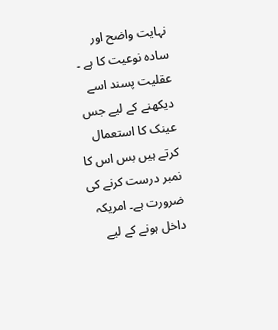نہایت واضح اور سادہ نوعیت کا ہے ۔ عقلیت پسند اسے دیکھنے کے لیے جس عینک کا استعمال کرتے ہیں بس اس کا نمبر درست کرنے کی ضرورت ہے۔ امریکہ داخل ہونے کے لیے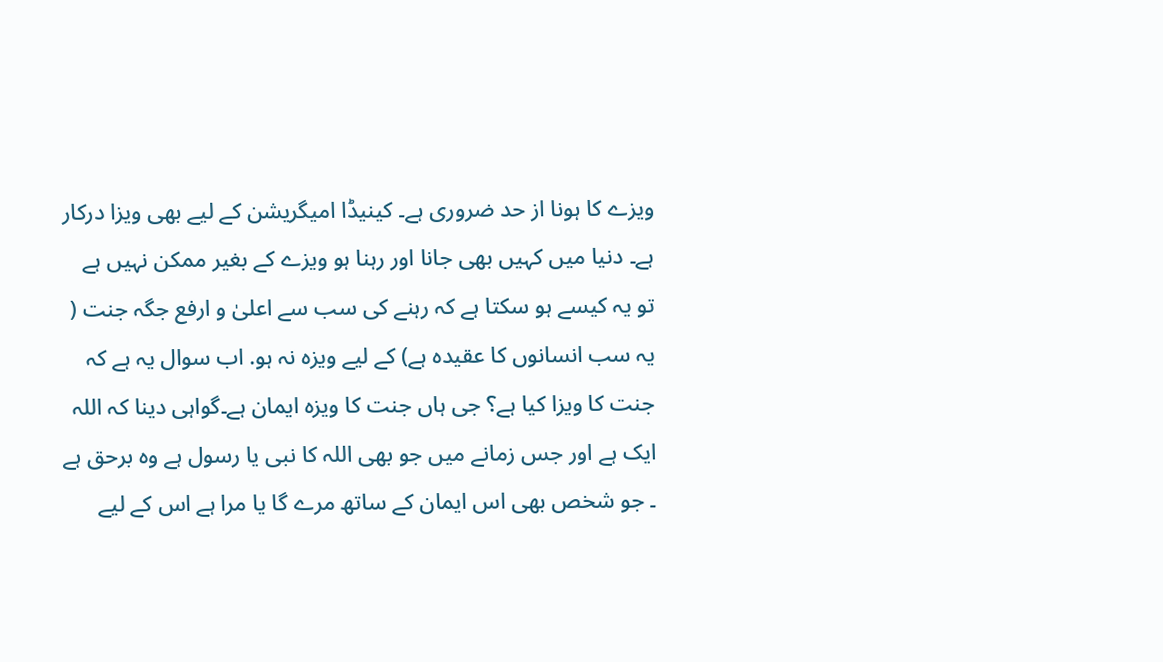ویزے کا ہونا از حد ضروری ہے۔ کینیڈا امیگریشن کے لیے بھی ویزا درکار ہے۔ دنیا میں کہیں بھی جانا اور رہنا ہو ویزے کے بغیر ممکن نہیں ہے تو یہ کیسے ہو سکتا ہے کہ رہنے کی سب سے اعلیٰ و ارفع جگہ جنت ( یہ سب انسانوں کا عقیدہ ہے) کے لیے ویزہ نہ ہو. اب سوال یہ ہے کہ جنت کا ویزا کیا ہے؟ جی ہاں جنت کا ویزہ ایمان ہے۔گواہی دینا کہ اللہ ایک ہے اور جس زمانے میں جو بھی اللہ کا نبی یا رسول ہے وہ برحق ہے ۔ جو شخص بھی اس ایمان کے ساتھ مرے گا یا مرا ہے اس کے لیے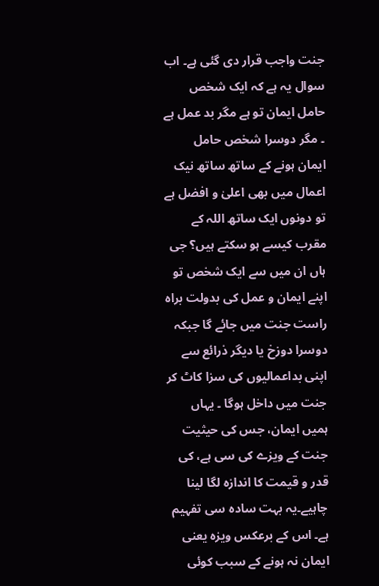جنت واجب قرار دی گئی ہے۔ اب سوال یہ ہے کہ ایک شخص حامل ایمان تو ہے مگر بد عمل ہے ۔ مگر دوسرا شخص حامل ایمان ہونے کے ساتھ ساتھ نیک اعمال میں بھی اعلیٰ و افضل ہے تو دونوں ایک ساتھ اللہ کے مقرب کیسے ہو سکتے ہیں؟ جی ہاں ان میں سے ایک شخص تو اپنے ایمان و عمل کی بدولت براہ راست جنت میں جائے گا جبکہ دوسرا دوزخ یا دیگر ذرائع سے اپنی بداعمالیوں کی سزا کاٹ کر جنت میں داخل ہوگا ۔ یہاں ہمیں ایمان، جس کی حیثیت جنت کے ویزے کی سی ہے، کی قدر و قیمت کا اندازہ لگا لینا چاہیے۔یہ بہت سادہ سی تفہیم ہے۔ اس کے برعکس ویزہ یعنی ایمان نہ ہونے کے سبب کوئی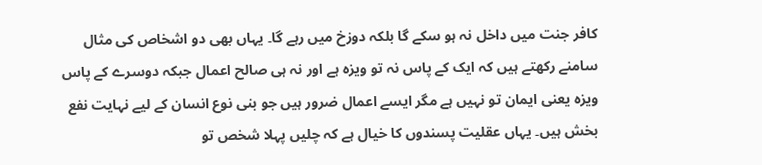کافر جنت میں داخل نہ ہو سکے گا بلکہ دوزخ میں رہے گا۔ یہاں بھی دو اشخاص کی مثال سامنے رکھتے ہیں کہ ایک کے پاس نہ تو ویزہ ہے اور نہ ہی صالح اعمال جبکہ دوسرے کے پاس ویزہ یعنی ایمان تو نہیں ہے مگر ایسے اعمال ضرور ہیں جو بنی نوع انسان کے لیے نہایت نفع بخش ہیں۔ یہاں عقلیت پسندوں کا خیال ہے کہ چلیں پہلا شخص تو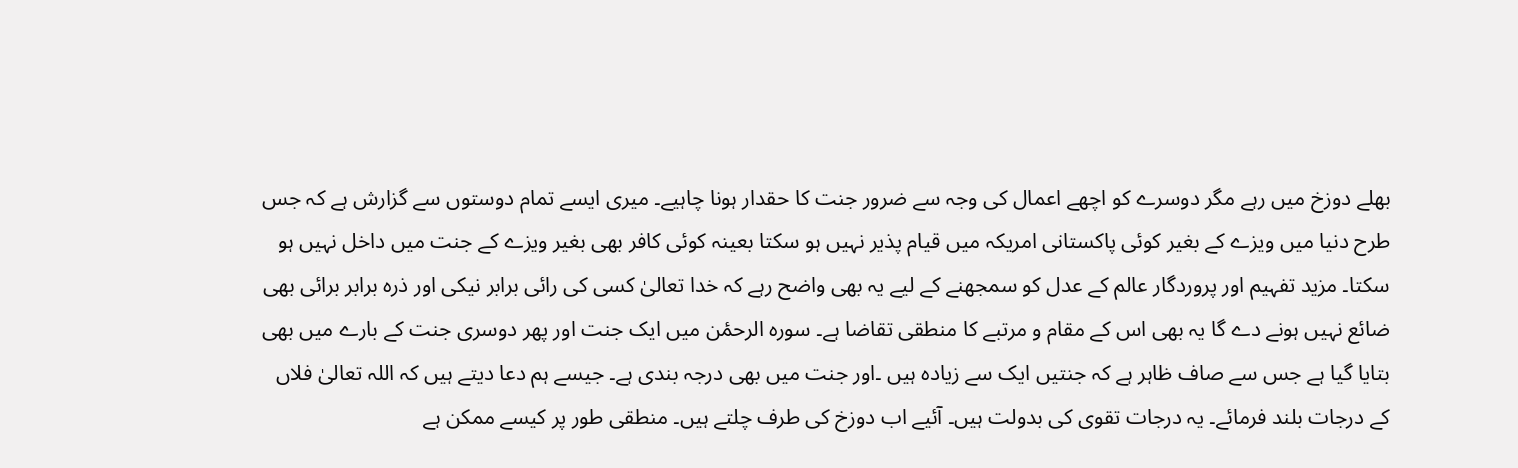بھلے دوزخ میں رہے مگر دوسرے کو اچھے اعمال کی وجہ سے ضرور جنت کا حقدار ہونا چاہیے۔ میری ایسے تمام دوستوں سے گزارش ہے کہ جس طرح دنیا میں ویزے کے بغیر کوئی پاکستانی امریکہ میں قیام پذیر نہیں ہو سکتا بعینہ کوئی کافر بھی بغیر ویزے کے جنت میں داخل نہیں ہو سکتا۔ مزید تفہیم اور پروردگار عالم کے عدل کو سمجھنے کے لیے یہ بھی واضح رہے کہ خدا تعالیٰ کسی کی رائی برابر نیکی اور ذرہ برابر برائی بھی ضائع نہیں ہونے دے گا یہ بھی اس کے مقام و مرتبے کا منطقی تقاضا ہے۔ سورہ الرحمٔن میں ایک جنت اور پھر دوسری جنت کے بارے میں بھی بتایا گیا ہے جس سے صاف ظاہر ہے کہ جنتیں ایک سے زیادہ ہیں ۔اور جنت میں بھی درجہ بندی ہے۔ جیسے ہم دعا دیتے ہیں کہ اللہ تعالیٰ فلاں کے درجات بلند فرمائے۔ یہ درجات تقوی کی بدولت ہیں۔ آئیے اب دوزخ کی طرف چلتے ہیں۔ منطقی طور پر کیسے ممکن ہے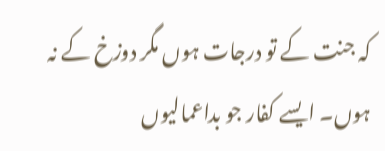کہ جنت کے تو درجات ہوں مگر دوزخ کے نہ ہوں۔ ایسے کفار جو بداعمالیوں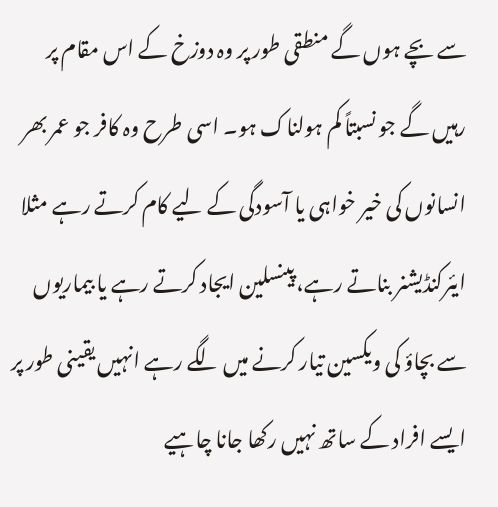سے بچے ہوں گے منطقی طور پر وہ دوزخ کے اس مقام پر رہیں گے جو نسبتاً کم ہولناک ہو۔ اسی طرح وہ کافر جو عمر بھر انسانوں کی خیر خواہی یا آسودگی کے لیے کام کرتے رہے مثلا ایئرکنڈیشنر بناتے رہے، پینسلین ایجاد کرتے رہے یا بیماریوں سے بچاؤ کی ویکسین تیار کرنے میں لگے رہے انہیں یقینی طور پر ایسے افراد کے ساتھ نہیں رکھا جانا چاہیے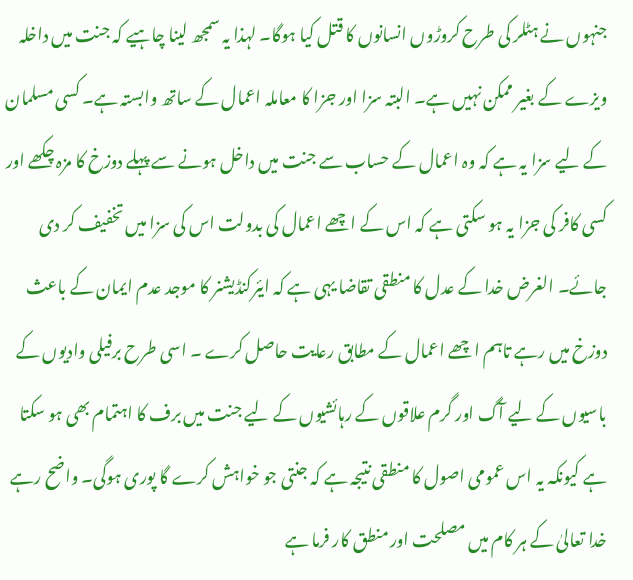جنہوں نے ہٹلر کی طرح کروڑوں انسانوں کا قتل کیا ہوگا۔ لہذا یہ سمجھ لینا چاہیے کہ جنت میں داخلہ ویزے کے بغیر ممکن نہیں ہے۔ البتہ سزا اور جزا کا معاملہ اعمال کے ساتھ وابستہ ہے۔ کسی مسلمان کے لیے سزا یہ ہے کہ وہ اعمال کے حساب سے جنت میں داخل ہونے سے پہلے دوزخ کا مزہ چکھے اور کسی کافر کی جزا یہ ہو سکتی ہے کہ اس کے اچھے اعمال کی بدولت اس کی سزا میں تخفیف کر دی جائے۔ الغرض خدا کے عدل کا منطقی تقاضا یہی ہے کہ ایئرکنڈیشنر کا موجد عدم ایمان کے باعث دوزخ میں رہے تاہم اچھے اعمال کے مطابق رعایت حاصل کرے ۔ اسی طرح برفیلی وادیوں کے باسیوں کے لیے آگ اور گرم علاقوں کے رہائشیوں کے لیے جنت میں برف کا اہتمام بھی ہو سکتا ہے کیونکہ یہ اس عمومی اصول کا منطقی نتیجہ ہے کہ جنتی جو خواہش کرے گا پوری ہوگی۔ واضح رہے خدا تعالیٰ کے ہر کام میں مصلحت اور منطق کار فرما ہے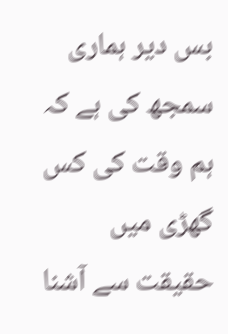بس دیر ہماری سمجھ کی ہے کہ ہم وقت کی کس گھڑی میں حقیقت سے آشنا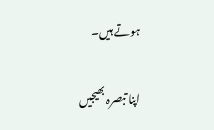ہوتے ہیں۔

اپنا تبصرہ بھیجیں